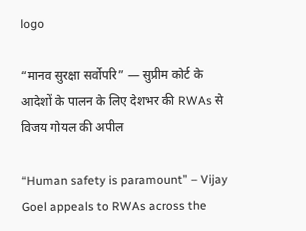logo

“मानव सुरक्षा सर्वोपरि” — सुप्रीम कोर्ट के आदेशों के पालन के लिए देशभर की RWAs से विजय गोयल की अपील

“Human safety is paramount” – Vijay Goel appeals to RWAs across the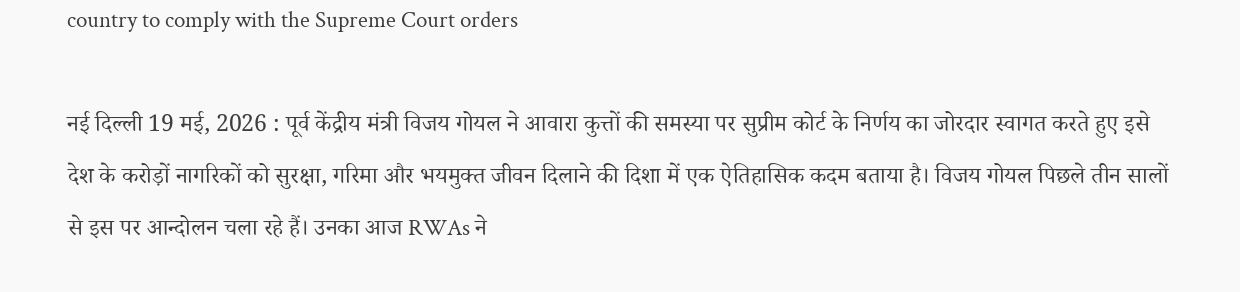country to comply with the Supreme Court orders

नई दिल्ली 19 मई, 2026 : पूर्व केंद्रीय मंत्री विजय गोयल ने आवारा कुत्तों की समस्या पर सुप्रीम कोर्ट के निर्णय का जोरदार स्वागत करते हुए इसे देश के करोड़ों नागरिकों को सुरक्षा, गरिमा और भयमुक्त जीवन दिलाने की दिशा में एक ऐतिहासिक कदम बताया है। विजय गोयल पिछले तीन सालों से इस पर आन्दोलन चला रहे हैं। उनका आज RWAs ने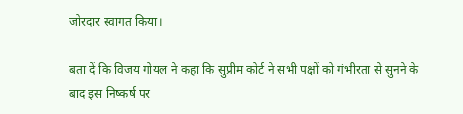जोरदार स्वागत किया।

बता दें कि विजय गोयल ने कहा कि सुप्रीम कोर्ट ने सभी पक्षों को गंभीरता से सुनने के बाद इस निष्कर्ष पर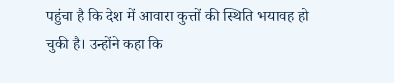पहुंचा है कि देश में आवारा कुत्तों की स्थिति भयावह हो चुकी है। उन्होंने कहा कि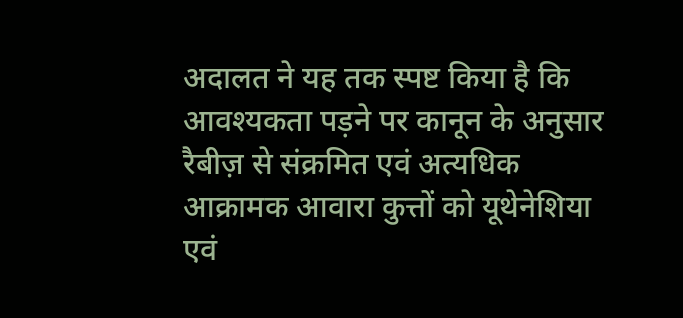अदालत ने यह तक स्पष्ट किया है कि आवश्यकता पड़ने पर कानून के अनुसार रैबीज़ से संक्रमित एवं अत्यधिक आक्रामक आवारा कुत्तों को यूथेनेशिया एवं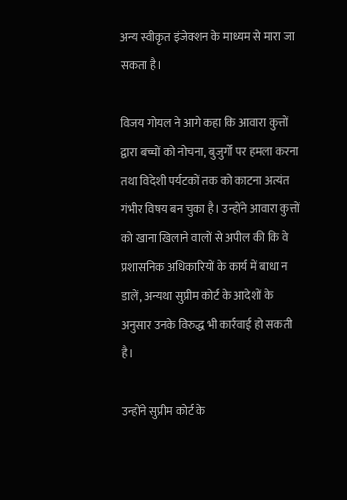अन्य स्वीकृत इंजेक्शन के माध्यम से मारा जा सकता है।

विजय गोयल ने आगे कहा कि आवारा कुत्तों द्वारा बच्चों को नोचना, बुजुर्गों पर हमला करना तथा विदेशी पर्यटकों तक को काटना अत्यंत गंभीर विषय बन चुका है। उन्होंने आवारा कुत्तों को खाना खिलाने वालों से अपील की कि वे प्रशासनिक अधिकारियों के कार्य में बाधा न डालें, अन्यथा सुप्रीम कोर्ट के आदेशों के अनुसार उनके विरुद्ध भी कार्रवाई हो सकती है।

उन्होंने सुप्रीम कोर्ट के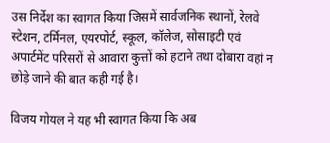उस निर्देश का स्वागत किया जिसमें सार्वजनिक स्थानों, रेलवे स्टेशन, टर्मिनल, एयरपोर्ट, स्कूल, कॉलेज, सोसाइटी एवं अपार्टमेंट परिसरों से आवारा कुत्तों को हटाने तथा दोबारा वहां न छोड़े जाने की बात कही गई है।

विजय गोयल ने यह भी स्वागत किया कि अब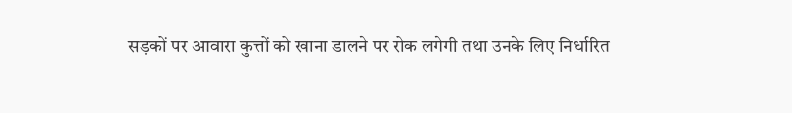सड़कों पर आवारा कुत्तों को खाना डालने पर रोक लगेगी तथा उनके लिए निर्धारित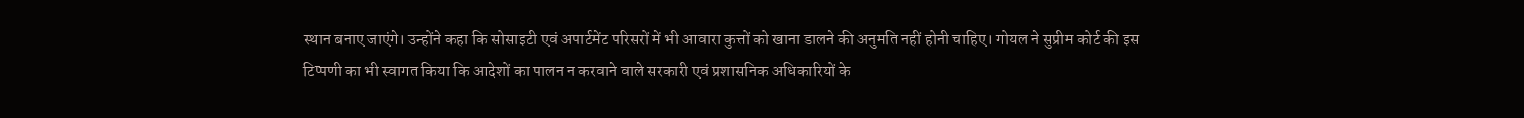स्थान बनाए जाएंगे। उन्होंने कहा कि सोसाइटी एवं अपार्टमेंट परिसरों में भी आवारा कुत्तों को खाना डालने की अनुमति नहीं होनी चाहिए। गोयल ने सुप्रीम कोर्ट की इस टिप्पणी का भी स्वागत किया कि आदेशों का पालन न करवाने वाले सरकारी एवं प्रशासनिक अधिकारियों के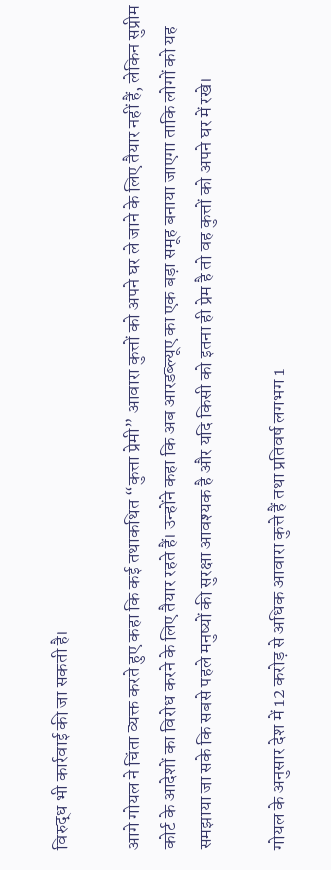विरुद्ध भी कार्रवाई की जा सकती है।

आगे गोयल ने चिंता व्यक्त करते हुए कहा कि कई तथाकथित “कुत्ता प्रेमी” आवारा कुत्तों को अपने घर ले जाने के लिए तैयार नहीं हैं, लेकिन सुप्रीम कोर्ट के आदेशों का विरोध करने के लिए तैयार रहते हैं। उन्होंने कहा कि अब आरडब्ल्यूए का एक बड़ा समूह बनाया जाएगा ताकि लोगों को यह समझाया जा सके कि सबसे पहले मनुष्यों की सुरक्षा आवश्यक है और यदि किसी को इतना ही प्रेम है तो वह कुत्तों को अपने घर में रखे।

गोयल के अनुसार देश में 12 करोड़ से अधिक आवारा कुत्ते हैं तथा प्रतिवर्ष लगभग 1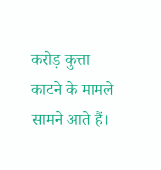करोड़ कुत्ता काटने के मामले सामने आते हैं।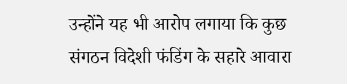उन्होंने यह भी आरोप लगाया कि कुछ संगठन विदेशी फंडिंग के सहारे आवारा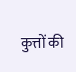कुत्तों की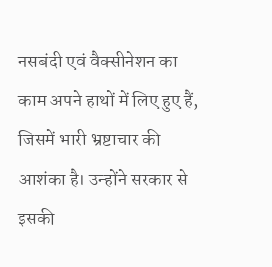नसबंदी एवं वैक्सीनेशन का काम अपने हाथों में लिए हुए हैं, जिसमें भारी भ्रष्टाचार की आशंका है। उन्होंने सरकार से इसकी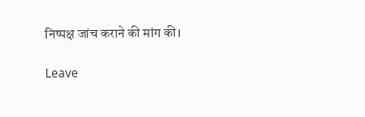निष्पक्ष जांच कराने की मांग की।

Leave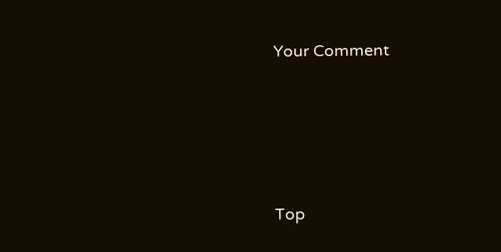Your Comment





Top